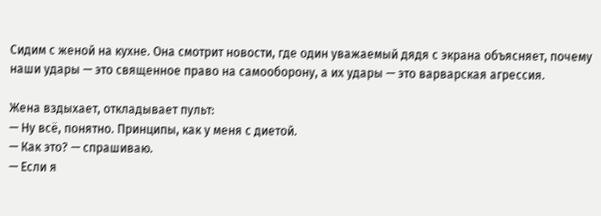Сидим с женой на кухне. Она смотрит новости, где один уважаемый дядя с экрана объясняет, почему наши удары — это священное право на самооборону, а их удары — это варварская агрессия.

Жена вздыхает, откладывает пульт:
— Ну всё, понятно. Принципы, как у меня с диетой.
— Как это? — спрашиваю.
— Если я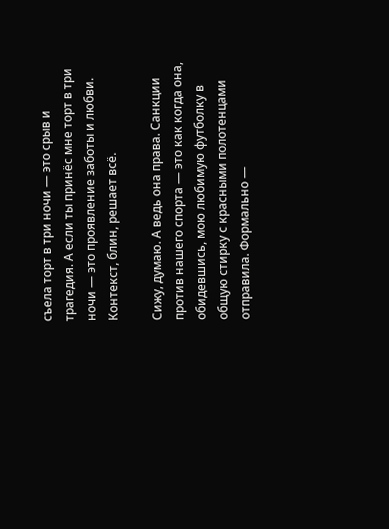съела торт в три ночи — это срыв и трагедия. А если ты принёс мне торт в три ночи — это проявление заботы и любви. Контекст, блин, решает всё.

Сижу, думаю. А ведь она права. Санкции против нашего спорта — это как когда она, обидевшись, мою любимую футболку в общую стирку с красными полотенцами отправила. Формально —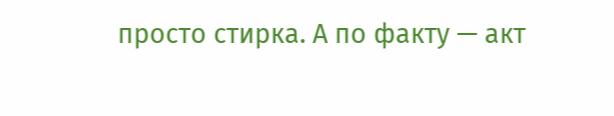просто стирка. А по факту — акт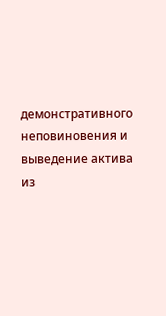демонстративного неповиновения и выведение актива из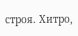строя. Хитро,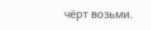чёрт возьми.